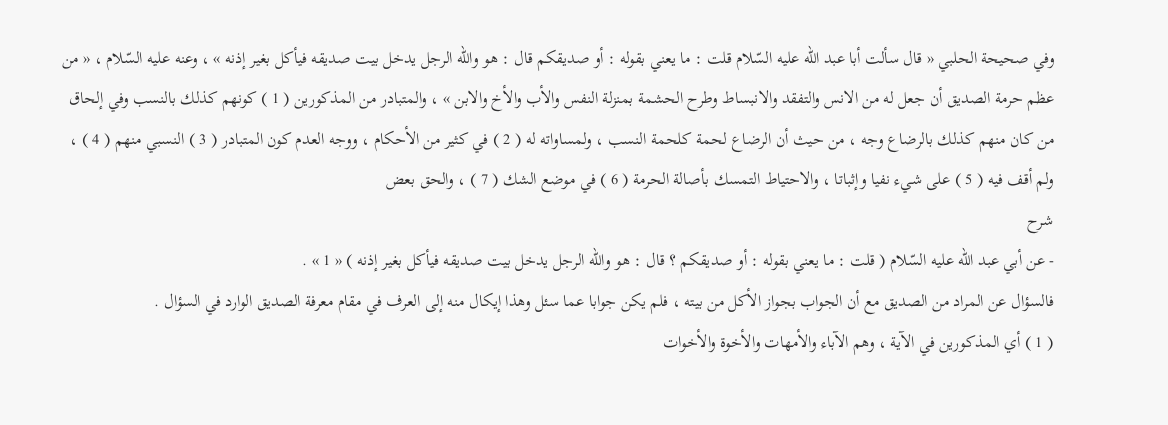وفي صحيحة الحلبي « قال سألت أبا عبد اللّه عليه السّلام قلت : ما يعني بقوله : أو صديقكم قال : هو واللّه الرجل يدخل بيت صديقه فيأكل بغير إذنه » ، وعنه عليه السّلام ، « من عظم حرمة الصديق أن جعل له من الانس والتفقد والانبساط وطرح الحشمة بمنزلة النفس والأب والأخ والابن » ، والمتبادر من المذكورين ( 1 ) كونهم كذلك بالنسب وفي إلحاق من كان منهم كذلك بالرضاع وجه ، من حيث أن الرضاع لحمة كلحمة النسب ، ولمساواته له ( 2 ) في كثير من الأحكام ، ووجه العدم كون المتبادر ( 3 ) النسبي منهم ( 4 ) ، ولم أقف فيه ( 5 ) على شيء نفيا وإثباتا ، والاحتياط التمسك بأصالة الحرمة ( 6 ) في موضع الشك ( 7 ) ، والحق بعض
شرح
- عن أبي عبد اللّه عليه السّلام ( قلت : ما يعني بقوله : أو صديقكم ؟ قال : هو واللّه الرجل يدخل بيت صديقه فيأكل بغير إذنه ) « 1 » .
فالسؤال عن المراد من الصديق مع أن الجواب بجواز الأكل من بيته ، فلم يكن جوابا عما سئل وهذا إيكال منه إلى العرف في مقام معرفة الصديق الوارد في السؤال .
( 1 ) أي المذكورين في الآية ، وهم الآباء والأمهات والأخوة والأخوات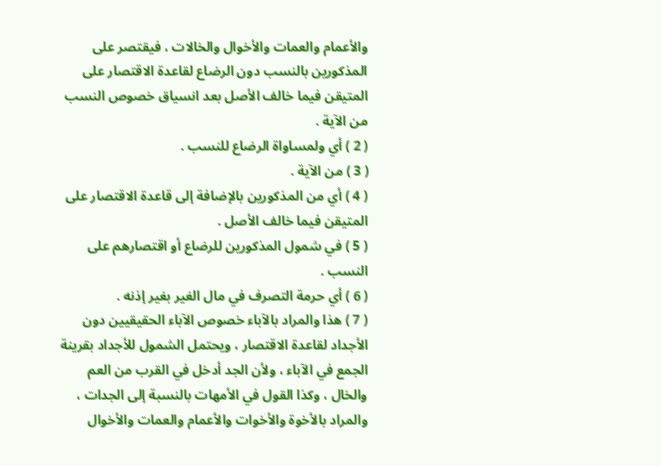والأعمام والعمات والأخوال والخالات ، فيقتصر على المذكورين بالنسب دون الرضاع لقاعدة الاقتصار على المتيقن فيما خالف الأصل بعد انسياق خصوص النسب من الآية .
( 2 ) أي ولمساواة الرضاع للنسب .
( 3 ) من الآية .
( 4 ) أي من المذكورين بالإضافة إلى قاعدة الاقتصار على المتيقن فيما خالف الأصل .
( 5 ) في شمول المذكورين للرضاع أو اقتصارهم على النسب .
( 6 ) أي حرمة التصرف في مال الغير بغير إذنه .
( 7 ) هذا والمراد بالآباء خصوص الآباء الحقيقيين دون الأجداد لقاعدة الاقتصار ، ويحتمل الشمول للأجداد بقرينة الجمع في الآباء ، ولأن الجد أدخل في القرب من العم والخال ، وكذا القول في الأمهات بالنسبة إلى الجدات ، والمراد بالأخوة والأخوات والأعمام والعمات والأخوال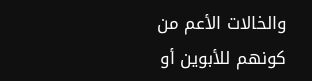والخالات الأعم من كونهم للأبوين أو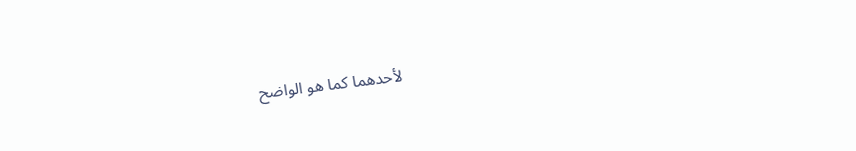لأحدهما كما هو الواضح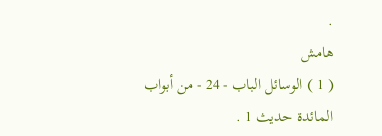.
هامش
( 1 ) الوسائل الباب - 24 - من أبواب المائدة حديث 1 .